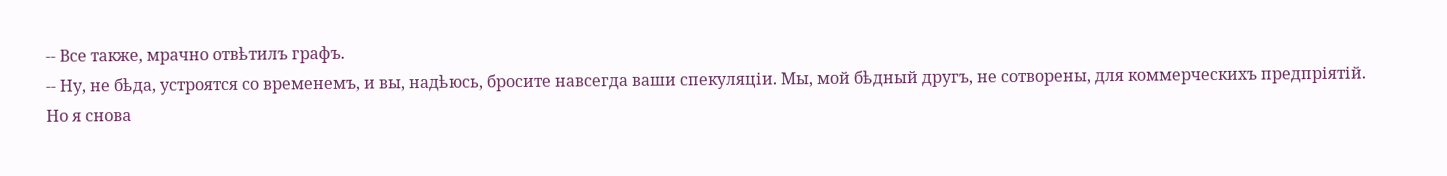-- Все также, мрачно отвѣтилъ графъ.
-- Ну, не бѣда, устроятся со временемъ, и вы, надѣюсь, бросите навсегда ваши спекуляціи. Мы, мой бѣдный другъ, не сотворены, для коммерческихъ предпріятій. Но я снова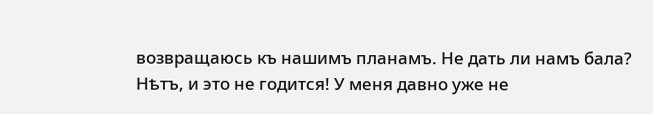возвращаюсь къ нашимъ планамъ. Не дать ли намъ бала? Нѣтъ, и это не годится! У меня давно уже не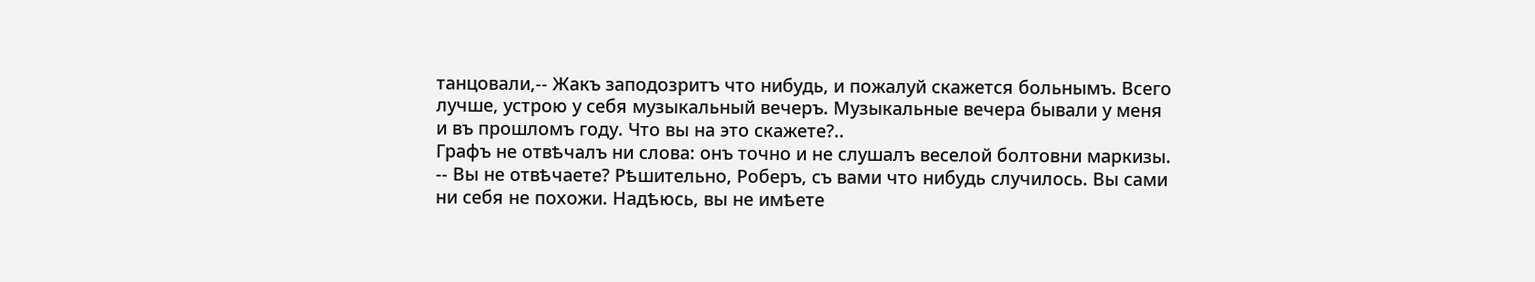танцовали,-- Жакъ заподозритъ что нибудь, и пожалуй скажется больнымъ. Всего лучше, устрою у себя музыкальный вечеръ. Музыкальные вечера бывали у меня и въ прошломъ году. Что вы на это скажете?..
Графъ не отвѣчалъ ни слова: онъ точно и не слушалъ веселой болтовни маркизы.
-- Вы не отвѣчаете? Рѣшительно, Роберъ, съ вами что нибудь случилось. Вы сами ни себя не похожи. Надѣюсь, вы не имѣете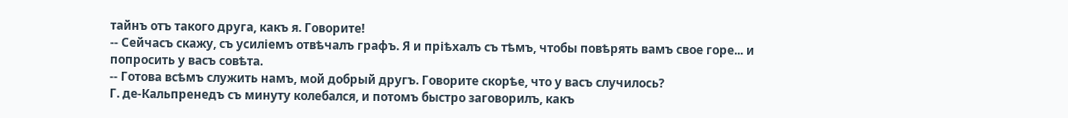тайнъ отъ такого друга, какъ я. Говорите!
-- Сейчасъ скажу, съ усиліемъ отвѣчалъ графъ. Я и пріѣхалъ съ тѣмъ, чтобы повѣрять вамъ свое горе... и попросить у васъ совѣта.
-- Готова всѣмъ служить намъ, мой добрый другъ. Говорите скорѣе, что у васъ случилось?
Г. де-Кальпренедъ съ минуту колебался, и потомъ быстро заговорилъ, какъ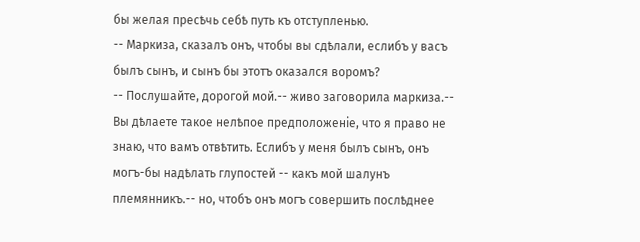бы желая пресѣчь себѣ путь къ отступленью.
-- Маркиза, сказалъ онъ, чтобы вы сдѣлали, еслибъ у васъ былъ сынъ, и сынъ бы этотъ оказался воромъ?
-- Послушайте, дорогой мой.-- живо заговорила маркиза.-- Вы дѣлаете такое нелѣпое предположеніе, что я право не знаю, что вамъ отвѣтить. Еслибъ у меня былъ сынъ, онъ могъ-бы надѣлать глупостей -- какъ мой шалунъ племянникъ.-- но, чтобъ онъ могъ совершить послѣднее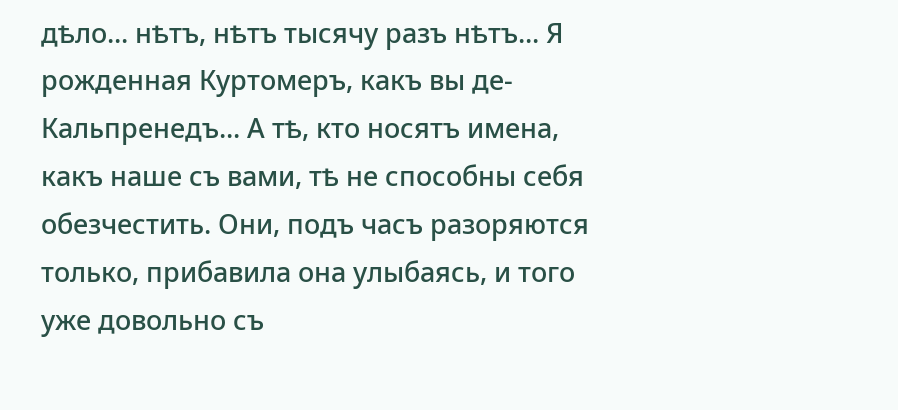дѣло... нѣтъ, нѣтъ тысячу разъ нѣтъ... Я рожденная Куртомеръ, какъ вы де-Кальпренедъ... А тѣ, кто носятъ имена, какъ наше съ вами, тѣ не способны себя обезчестить. Они, подъ часъ разоряются только, прибавила она улыбаясь, и того уже довольно съ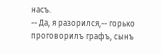насъ.
-- Да, я разорился,-- горько проговорилъ графъ, сынъ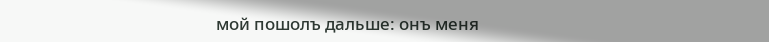мой пошолъ дальше: онъ меня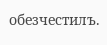обезчестилъ.